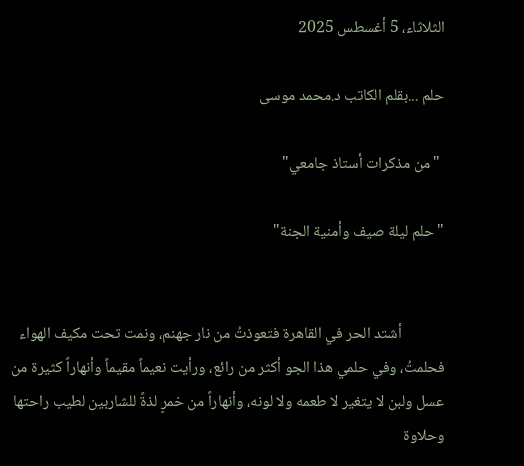الثلاثاء، 5 أغسطس 2025

حلم ...بقلم الكاتب د.محمد موسى

 "من مذكرات أستاذ جامعي"

"حلم ليلة صيف وأمنية الجنة"


            أشتد الحر في القاهرة فتعوذتُ من نار جهنم، ونمت تحت مكيف الهواء فحلمتُ، وفي حلمي هذا الجو أكثر من رائع، ورأيت نعيماً مقيماً وأنهاراً كثيرة من عسل ولبن لا يتغير لا طعمه ولا لونه، وأنهاراً من خمرٍ لذةً للشاربين لطيب راحتها وحلاوة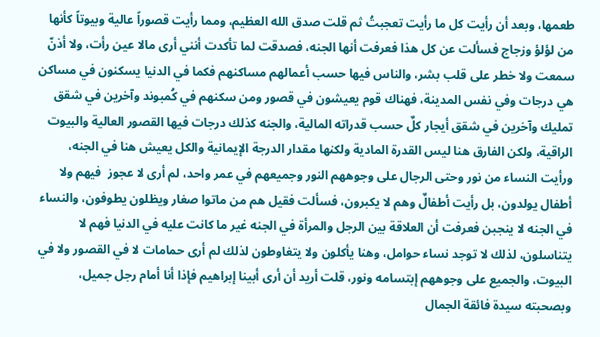طعمها، وبعد أن رأيت كل ما رأيت تعجبتُ ثم قلت صدق الله العظيم، ومما رأيت قصوراً عالية وبيوتاً كأنها من لؤلؤ وزجاج فسألت عن كل هذا فعرفت أنها الجنه، فصدقت لما تأكدت أنني أرى مالا عين رأت، ولا أذنّ سمعت ولا خطر على قلب بشر، والناس فيها حسب أعمالهم مساكنهم فكما في الدنيا يسكنون في مساكن هي درجات وفي نفس المدينة، فهناك قوم يعيشون في قصور ومن سكنهم في كُمبوند وآخرين في شقق تمليك وآخرين في شقق أيجار كلٌ حسب قدراته المالية، والجنه كذلك درجات فيها القصور العالية والبيوت الراقية، ولكن الفارق هنا ليس القدرة المادية ولكنها مقدار الدرجة الإيمانية والكل يعيش هنا في الجنه، ورأيت النساء من نور وحتى الرجال على وجوههم النور وجميعهم في عمر واحد، لم أرى لا عجوز  فيهم ولا أطفال يولدون، بل رأيت أطفالٌ وهم لا يكبرون، فسألت فقيل هم من ماتوا صغار ويظلون يطوفون، والنساء في الجنه لا ينجبن فعرفت أن العلاقة بين الرجل والمرأة في الجنه غير ما كانت عليه في الدنيا فهم لا يتناسلون، لذلك لا توجد نساء حوامل، وهنا يأكلون ولا يتغاوطون لذلك لم أرى حمامات لا في القصور ولا في البيوت، والجميع على وجوههم إبتسامه ونور، قلت أريد أن أرى أبينا إبراهيم فإذا أنا أمام رجل جميل، وبصحبته سيدة فائقة الجمال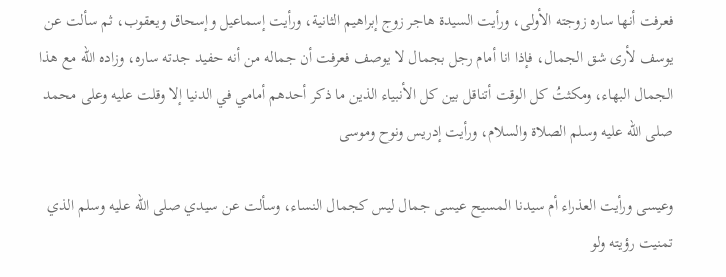فعرفت أنها ساره زوجته الأولى، ورأيت السيدة هاجر زوج إبراهيم الثانية، ورأيت إسماعيل وإسحاق ويعقوب، ثم سألت عن يوسف لأرى شق الجمال، فإذا انا أمام رجل بجمال لا يوصف فعرفت أن جماله من أنه حفيد جدته ساره، وزاده الله مع هذا الجمال البهاء، ومكثتُ كل الوقت أتناقل بين كل الأنبياء الذين ما ذكر أحدهم أمامي في الدنيا إلا وقلت عليه وعلى محمد صلى الله عليه وسلم الصلاة والسلام، ورأيت إدريس ونوح وموسى

وعيسى ورأيت العذراء أم سيدنا المسيح عيسى جمال ليس كجمال النساء، وسألت عن سيدي صلى الله عليه وسلم الذي تمنيت رؤيته ولو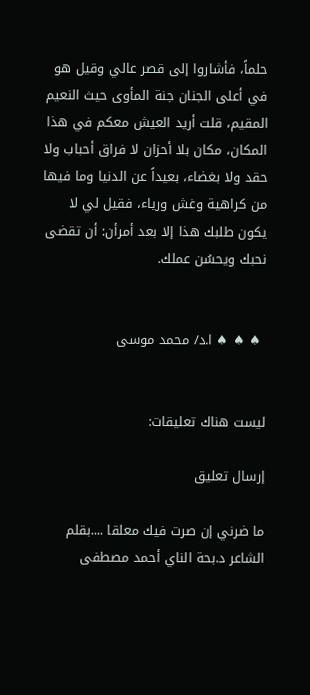حلماً، فأشاروا إلى قصر عالي وقيل هو في أعلى الجنان جنة المأوى حيث النعيم المقيم، قلت أريد العيش معكم في هذا المكان، مكان بلا أحزان لا فراق أحباب ولا حقد ولا بغضاء، بعيداً عن الدنيا وما فيها من كراهية وغش ورياء، فقيل لي لا يكون طلبك هذا إلا بعد أمرأن: أن تقضى نحبك ويحسُن عملك.


 ♠ ♠ ♠ ا.د/ محمد موسى


ليست هناك تعليقات:

إرسال تعليق

ما ضرني إن صرت فيك معلقا ....بقلم الشاعر د.بحة الناي أحمد مصطفى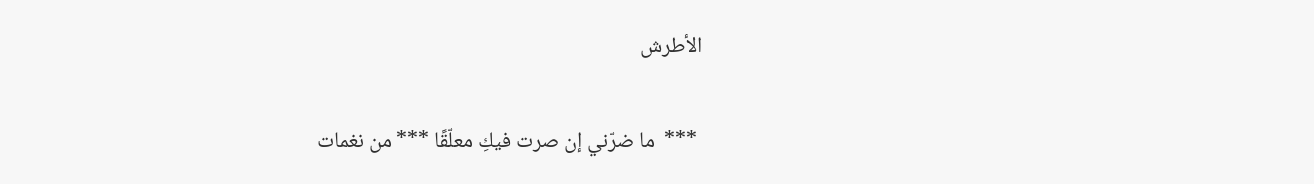الأطرش

 ***  ما ضرّني إن صرت فيكِ معلّقًا *** من نغمات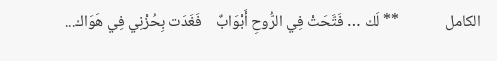الكامل             ** لَك … فَتَّحَتْ فِي الرُّوحِ أَبْوَابٌ    فَغَدَت بِحُزْنِي فِي هَوَاك...